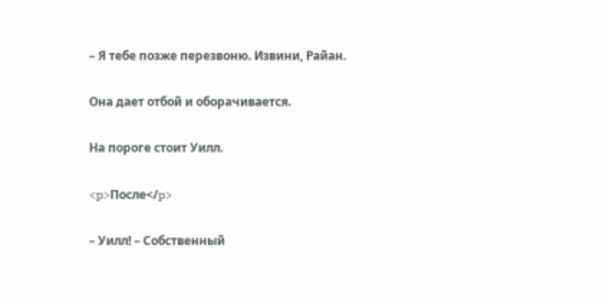– Я тебе позже перезвоню. Извини, Райан.

Она дает отбой и оборачивается.

На пороге стоит Уилл.

<p>После</p>

– Уилл! – Собственный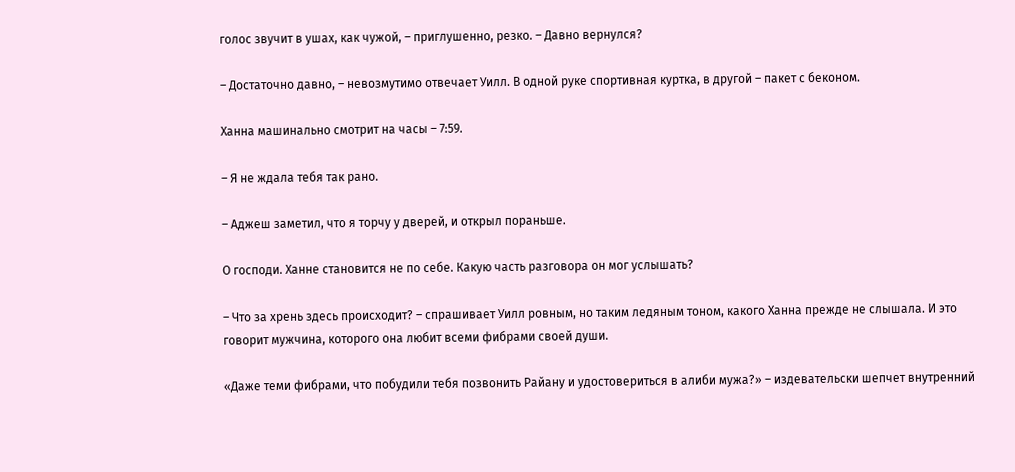голос звучит в ушах, как чужой, – приглушенно, резко. – Давно вернулся?

– Достаточно давно, – невозмутимо отвечает Уилл. В одной руке спортивная куртка, в другой – пакет с беконом.

Ханна машинально смотрит на часы – 7:59.

– Я не ждала тебя так рано.

– Аджеш заметил, что я торчу у дверей, и открыл пораньше.

О господи. Ханне становится не по себе. Какую часть разговора он мог услышать?

– Что за хрень здесь происходит? – спрашивает Уилл ровным, но таким ледяным тоном, какого Ханна прежде не слышала. И это говорит мужчина, которого она любит всеми фибрами своей души.

«Даже теми фибрами, что побудили тебя позвонить Райану и удостовериться в алиби мужа?» – издевательски шепчет внутренний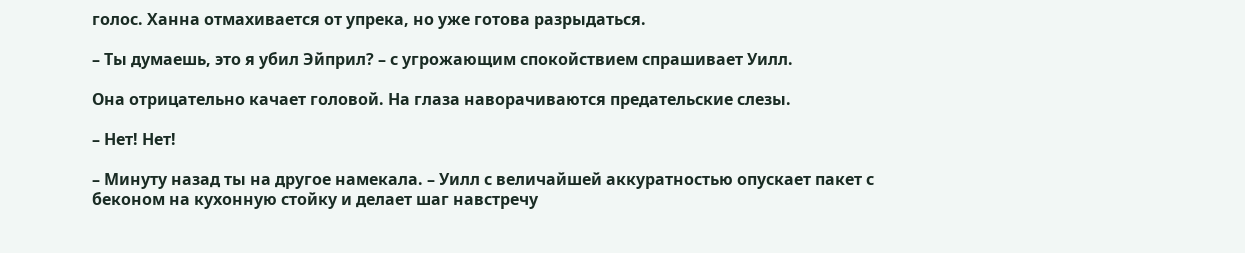голос. Ханна отмахивается от упрека, но уже готова разрыдаться.

– Ты думаешь, это я убил Эйприл? – с угрожающим спокойствием спрашивает Уилл.

Она отрицательно качает головой. На глаза наворачиваются предательские слезы.

– Нет! Нет!

– Минуту назад ты на другое намекала. – Уилл с величайшей аккуратностью опускает пакет с беконом на кухонную стойку и делает шаг навстречу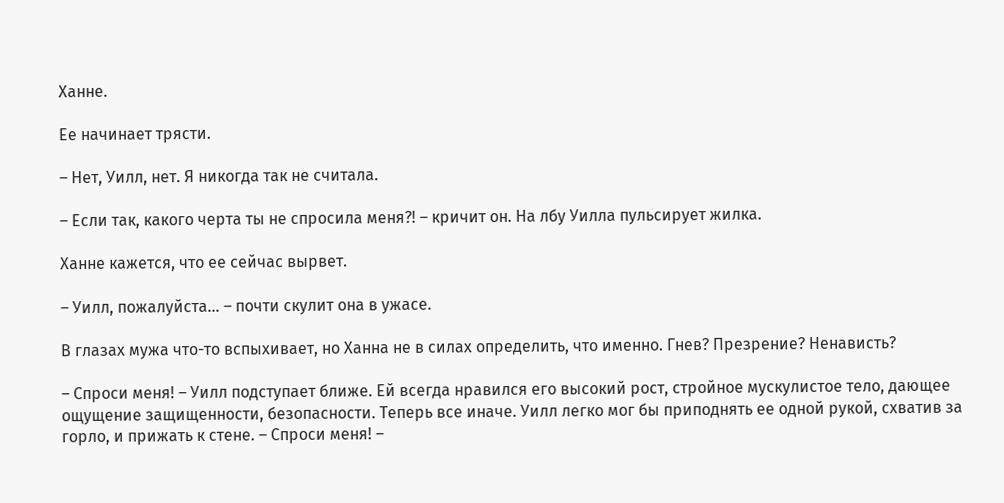Ханне.

Ее начинает трясти.

– Нет, Уилл, нет. Я никогда так не считала.

– Если так, какого черта ты не спросила меня?! – кричит он. На лбу Уилла пульсирует жилка.

Ханне кажется, что ее сейчас вырвет.

– Уилл, пожалуйста… – почти скулит она в ужасе.

В глазах мужа что-то вспыхивает, но Ханна не в силах определить, что именно. Гнев? Презрение? Ненависть?

– Спроси меня! – Уилл подступает ближе. Ей всегда нравился его высокий рост, стройное мускулистое тело, дающее ощущение защищенности, безопасности. Теперь все иначе. Уилл легко мог бы приподнять ее одной рукой, схватив за горло, и прижать к стене. – Спроси меня! –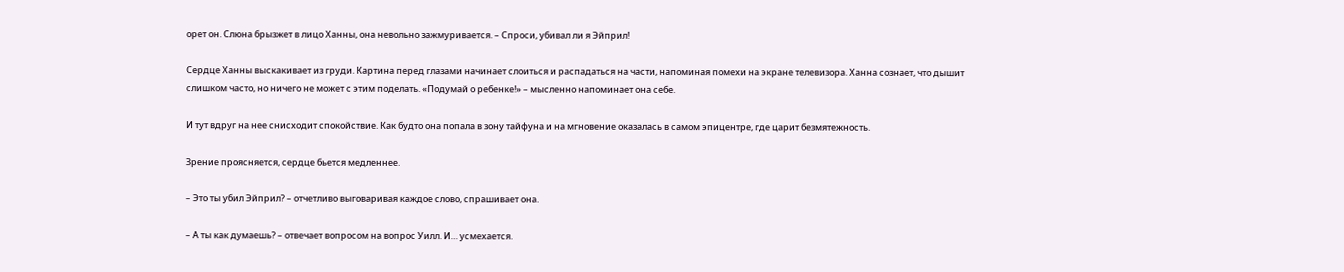орет он. Слюна брызжет в лицо Ханны, она невольно зажмуривается. – Спроси, убивал ли я Эйприл!

Сердце Ханны выскакивает из груди. Картина перед глазами начинает слоиться и распадаться на части, напоминая помехи на экране телевизора. Ханна сознает, что дышит слишком часто, но ничего не может с этим поделать. «Подумай о ребенке!» – мысленно напоминает она себе.

И тут вдруг на нее снисходит спокойствие. Как будто она попала в зону тайфуна и на мгновение оказалась в самом эпицентре, где царит безмятежность.

Зрение проясняется, сердце бьется медленнее.

– Это ты убил Эйприл? – отчетливо выговаривая каждое слово, спрашивает она.

– А ты как думаешь? – отвечает вопросом на вопрос Уилл. И… усмехается.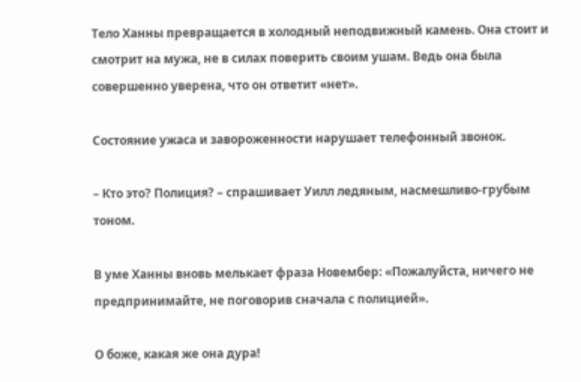Тело Ханны превращается в холодный неподвижный камень. Она стоит и смотрит на мужа, не в силах поверить своим ушам. Ведь она была совершенно уверена, что он ответит «нет».

Состояние ужаса и завороженности нарушает телефонный звонок.

– Кто это? Полиция? – спрашивает Уилл ледяным, насмешливо-грубым тоном.

В уме Ханны вновь мелькает фраза Новембер: «Пожалуйста, ничего не предпринимайте, не поговорив сначала с полицией».

О боже, какая же она дура!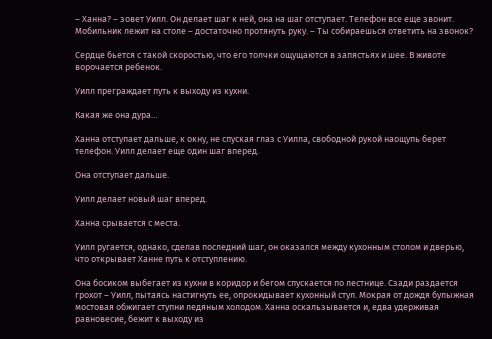– Ханна? – зовет Уилл. Он делает шаг к ней, она на шаг отступает. Телефон все еще звонит. Мобильник лежит на столе – достаточно протянуть руку. – Ты собираешься ответить на звонок?

Сердце бьется с такой скоростью, что его толчки ощущаются в запястьях и шее. В животе ворочается ребенок.

Уилл преграждает путь к выходу из кухни.

Какая же она дура…

Ханна отступает дальше, к окну, не спуская глаз с Уилла, свободной рукой наощупь берет телефон. Уилл делает еще один шаг вперед.

Она отступает дальше.

Уилл делает новый шаг вперед.

Ханна срывается с места.

Уилл ругается, однако, сделав последний шаг, он оказался между кухонным столом и дверью, что открывает Ханне путь к отступлению.

Она босиком выбегает из кухни в коридор и бегом спускается по лестнице. Сзади раздается грохот – Уилл, пытаясь настигнуть ее, опрокидывает кухонный стул. Мокрая от дождя булыжная мостовая обжигает ступни ледяным холодом. Ханна оскальзывается и, едва удерживая равновесие, бежит к выходу из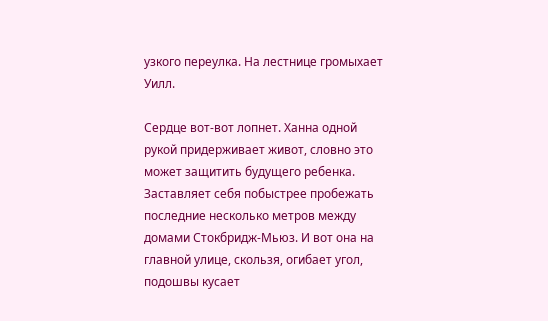узкого переулка. На лестнице громыхает Уилл.

Сердце вот-вот лопнет. Ханна одной рукой придерживает живот, словно это может защитить будущего ребенка. Заставляет себя побыстрее пробежать последние несколько метров между домами Стокбридж-Мьюз. И вот она на главной улице, скользя, огибает угол, подошвы кусает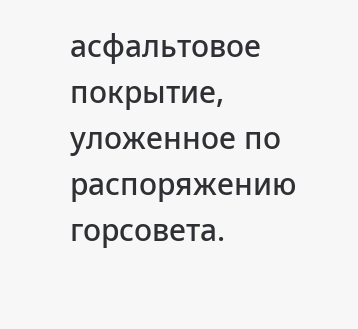асфальтовое покрытие, уложенное по распоряжению горсовета.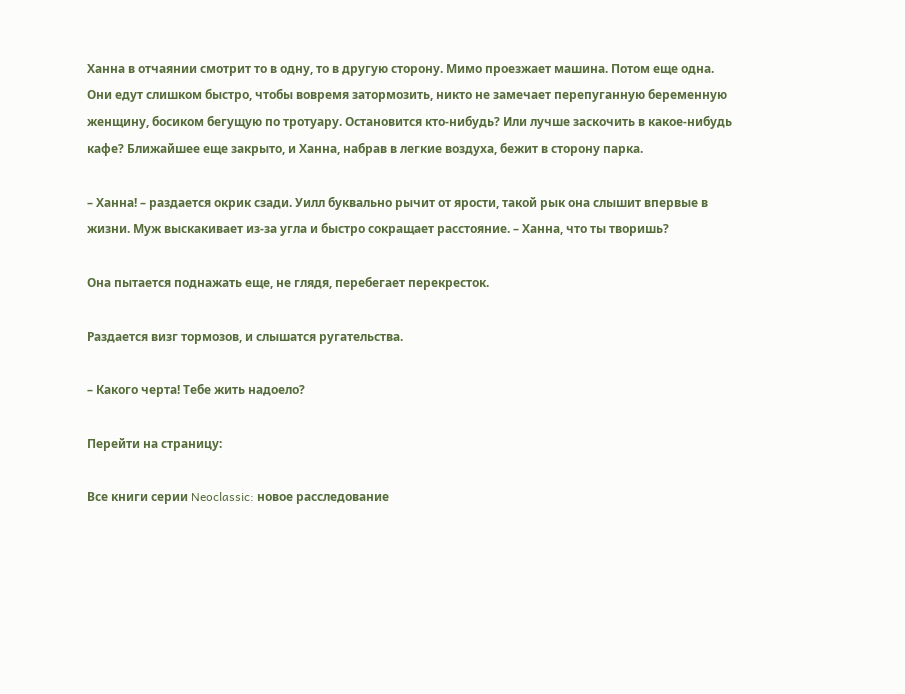Ханна в отчаянии смотрит то в одну, то в другую сторону. Мимо проезжает машина. Потом еще одна. Они едут слишком быстро, чтобы вовремя затормозить, никто не замечает перепуганную беременную женщину, босиком бегущую по тротуару. Остановится кто-нибудь? Или лучше заскочить в какое-нибудь кафе? Ближайшее еще закрыто, и Ханна, набрав в легкие воздуха, бежит в сторону парка.

– Ханна! – раздается окрик сзади. Уилл буквально рычит от ярости, такой рык она слышит впервые в жизни. Муж выскакивает из-за угла и быстро сокращает расстояние. – Ханна, что ты творишь?

Она пытается поднажать еще, не глядя, перебегает перекресток.

Раздается визг тормозов, и слышатся ругательства.

– Какого черта! Тебе жить надоело?

Перейти на страницу:

Все книги серии Neoclassic: новое расследование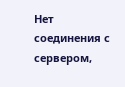Нет соединения с сервером,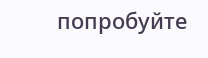попробуйте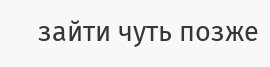зайти чуть позже